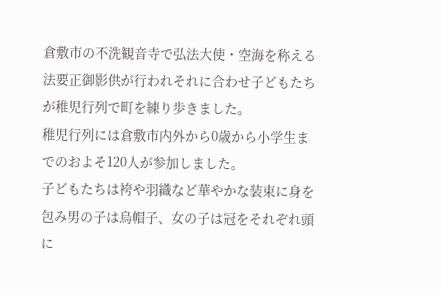倉敷市の不洗観音寺で弘法大使・空海を称える法要正御影供が行われそれに合わせ子どもたちが稚児行列で町を練り歩きました。
稚児行列には倉敷市内外から0歳から小学生までのおよそ120人が参加しました。
子どもたちは袴や羽織など華やかな装束に身を包み男の子は烏帽子、女の子は冠をそれぞれ頭に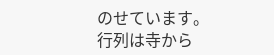のせています。
行列は寺から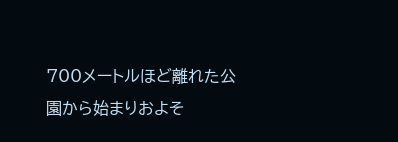700メートルほど離れた公園から始まりおよそ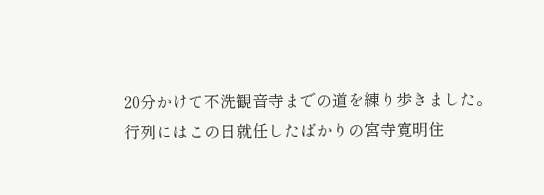20分かけて不洗観音寺までの道を練り歩きました。
行列にはこの日就任したばかりの宮寺寛明住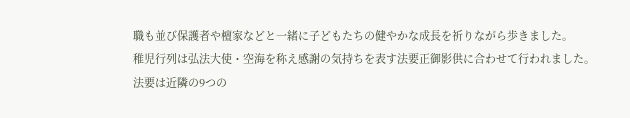職も並び保護者や檀家などと一緒に子どもたちの健やかな成長を祈りながら歩きました。
稚児行列は弘法大使・空海を称え感謝の気持ちを表す法要正御影供に合わせて行われました。
法要は近隣の9つの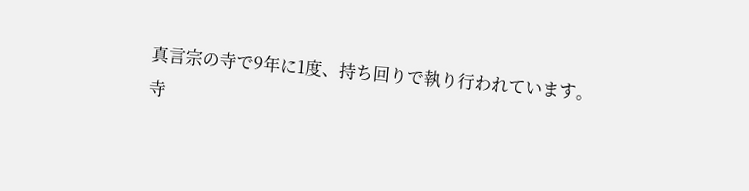真言宗の寺で9年に1度、持ち回りで執り行われています。
寺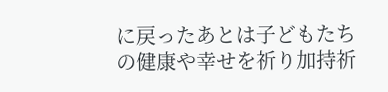に戻ったあとは子どもたちの健康や幸せを祈り加持祈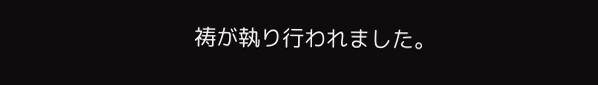祷が執り行われました。